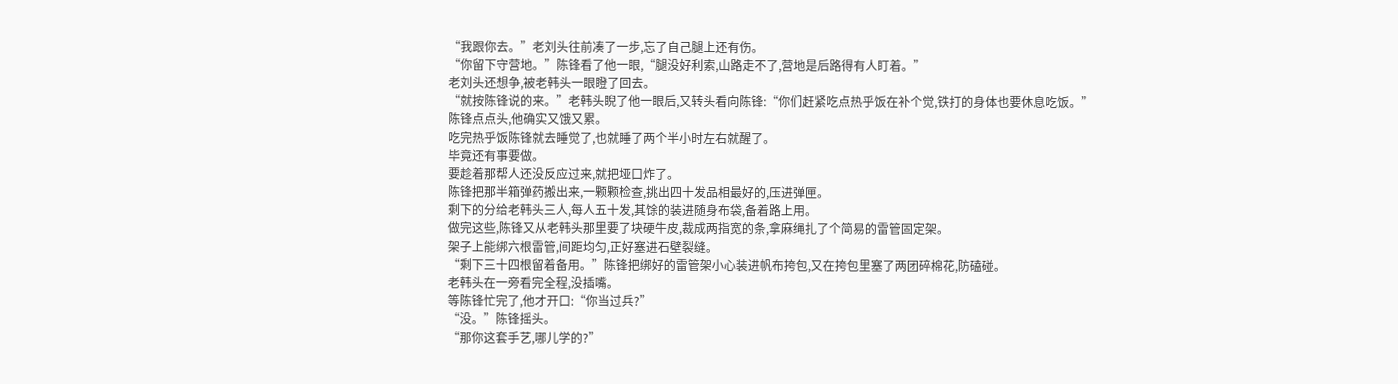“我跟你去。”老刘头往前凑了一步,忘了自己腿上还有伤。
“你留下守营地。”陈锋看了他一眼,“腿没好利索,山路走不了,营地是后路得有人盯着。”
老刘头还想争,被老韩头一眼瞪了回去。
“就按陈锋说的来。”老韩头睨了他一眼后,又转头看向陈锋:“你们赶紧吃点热乎饭在补个觉,铁打的身体也要休息吃饭。”
陈锋点点头,他确实又饿又累。
吃完热乎饭陈锋就去睡觉了,也就睡了两个半小时左右就醒了。
毕竟还有事要做。
要趁着那帮人还没反应过来,就把垭口炸了。
陈锋把那半箱弹药搬出来,一颗颗检查,挑出四十发品相最好的,压进弹匣。
剩下的分给老韩头三人,每人五十发,其馀的装进随身布袋,备着路上用。
做完这些,陈锋又从老韩头那里要了块硬牛皮,裁成两指宽的条,拿麻绳扎了个简易的雷管固定架。
架子上能绑六根雷管,间距均匀,正好塞进石壁裂缝。
“剩下三十四根留着备用。”陈锋把绑好的雷管架小心装进帆布挎包,又在挎包里塞了两团碎棉花,防磕碰。
老韩头在一旁看完全程,没插嘴。
等陈锋忙完了,他才开口:“你当过兵?”
“没。”陈锋摇头。
“那你这套手艺,哪儿学的?”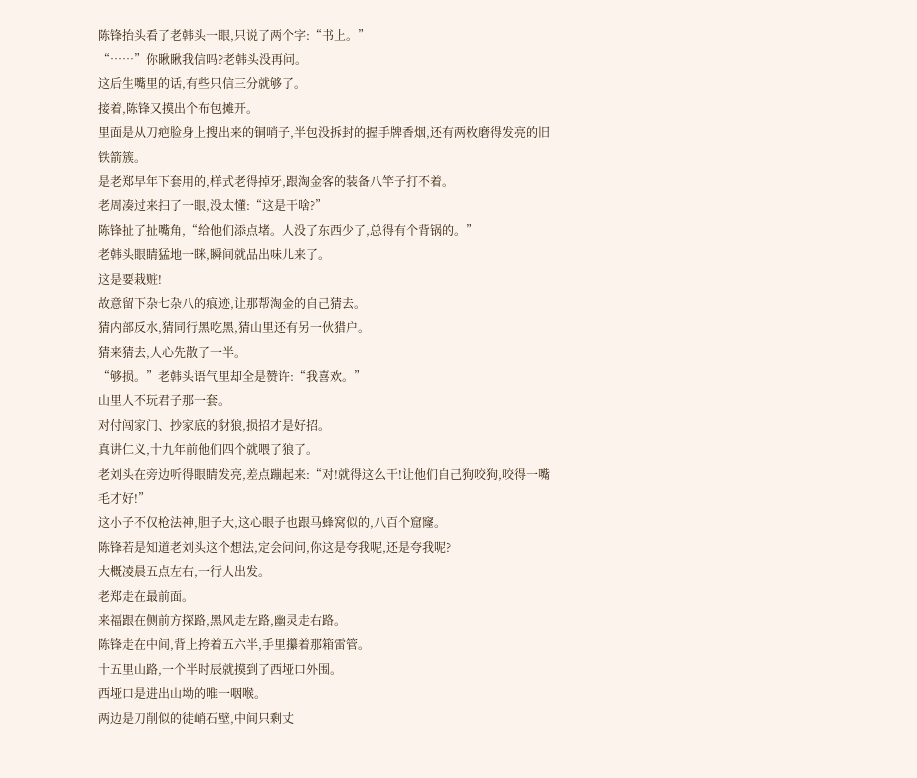陈锋抬头看了老韩头一眼,只说了两个字:“书上。”
“……”你瞅瞅我信吗?老韩头没再问。
这后生嘴里的话,有些只信三分就够了。
接着,陈锋又摸出个布包摊开。
里面是从刀疤脸身上搜出来的铜哨子,半包没拆封的握手牌香烟,还有两枚磨得发亮的旧铁箭簇。
是老郑早年下套用的,样式老得掉牙,跟淘金客的装备八竿子打不着。
老周凑过来扫了一眼,没太懂:“这是干啥?”
陈锋扯了扯嘴角,“给他们添点堵。人没了东西少了,总得有个背锅的。”
老韩头眼睛猛地一眯,瞬间就品出味儿来了。
这是要栽赃!
故意留下杂七杂八的痕迹,让那帮淘金的自己猜去。
猜内部反水,猜同行黑吃黑,猜山里还有另一伙猎户。
猜来猜去,人心先散了一半。
“够损。”老韩头语气里却全是赞许:“我喜欢。”
山里人不玩君子那一套。
对付闯家门、抄家底的豺狼,损招才是好招。
真讲仁义,十九年前他们四个就喂了狼了。
老刘头在旁边听得眼睛发亮,差点蹦起来:“对!就得这么干!让他们自己狗咬狗,咬得一嘴毛才好!”
这小子不仅枪法神,胆子大,这心眼子也跟马蜂窝似的,八百个窟窿。
陈锋若是知道老刘头这个想法,定会问问,你这是夸我呢,还是夸我呢?
大概凌晨五点左右,一行人出发。
老郑走在最前面。
来福跟在侧前方探路,黑风走左路,幽灵走右路。
陈锋走在中间,背上挎着五六半,手里攥着那箱雷管。
十五里山路,一个半时辰就摸到了西垭口外围。
西垭口是进出山坳的唯一咽喉。
两边是刀削似的徒峭石壁,中间只剩丈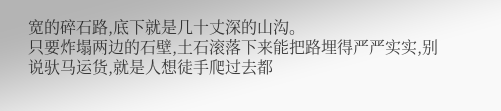宽的碎石路,底下就是几十丈深的山沟。
只要炸塌两边的石壁,土石滚落下来能把路埋得严严实实,别说驮马运货,就是人想徒手爬过去都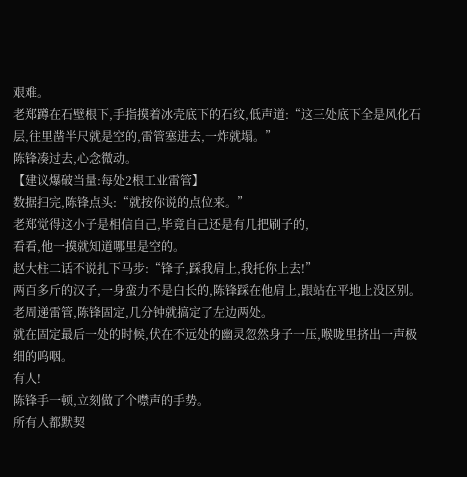艰难。
老郑蹲在石壁根下,手指摸着冰壳底下的石纹,低声道:“这三处底下全是风化石层,往里凿半尺就是空的,雷管塞进去,一炸就塌。”
陈锋凑过去,心念微动。
【建议爆破当量:每处2根工业雷管】
数据扫完,陈锋点头:“就按你说的点位来。”
老郑觉得这小子是相信自己,毕竟自己还是有几把刷子的,
看看,他一摸就知道哪里是空的。
赵大柱二话不说扎下马步:“锋子,踩我肩上,我托你上去!”
两百多斤的汉子,一身蛮力不是白长的,陈锋踩在他肩上,跟站在平地上没区别。
老周递雷管,陈锋固定,几分钟就搞定了左边两处。
就在固定最后一处的时候,伏在不远处的幽灵忽然身子一压,喉咙里挤出一声极细的呜咽。
有人!
陈锋手一顿,立刻做了个噤声的手势。
所有人都默契